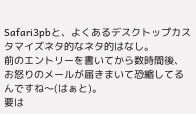Safari3pbと、よくあるデスクトップカスタマイズネタ的なネタ的はなし。
前のエントリーを書いてから数時間後、お怒りのメールが届きまいて恐縮してるんですね〜(はぁと)。
要は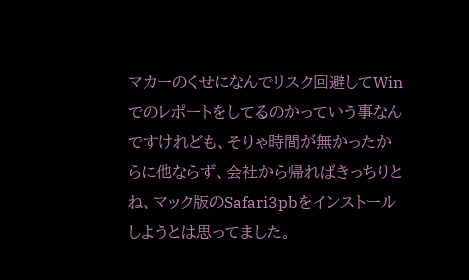マカーのくせになんでリスク回避してWinでのレポートをしてるのかっていう事なんですけれども、そりゃ時間が無かったからに他ならず、会社から帰ればきっちりとね、マック版のSafari3pbをインストールしようとは思ってました。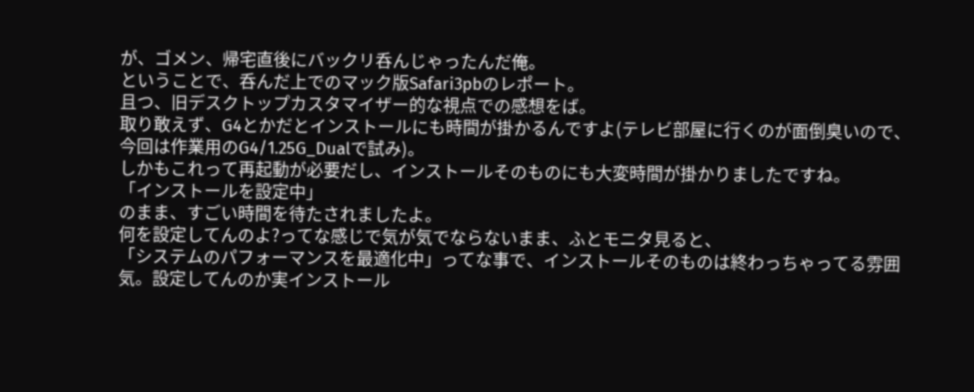が、ゴメン、帰宅直後にバックリ呑んじゃったんだ俺。
ということで、呑んだ上でのマック版Safari3pbのレポート。
且つ、旧デスクトップカスタマイザー的な視点での感想をば。
取り敢えず、G4とかだとインストールにも時間が掛かるんですよ(テレビ部屋に行くのが面倒臭いので、今回は作業用のG4/1.25G_Dualで試み)。
しかもこれって再起動が必要だし、インストールそのものにも大変時間が掛かりましたですね。
「インストールを設定中」
のまま、すごい時間を待たされましたよ。
何を設定してんのよ?ってな感じで気が気でならないまま、ふとモニタ見ると、
「システムのパフォーマンスを最適化中」ってな事で、インストールそのものは終わっちゃってる雰囲気。設定してんのか実インストール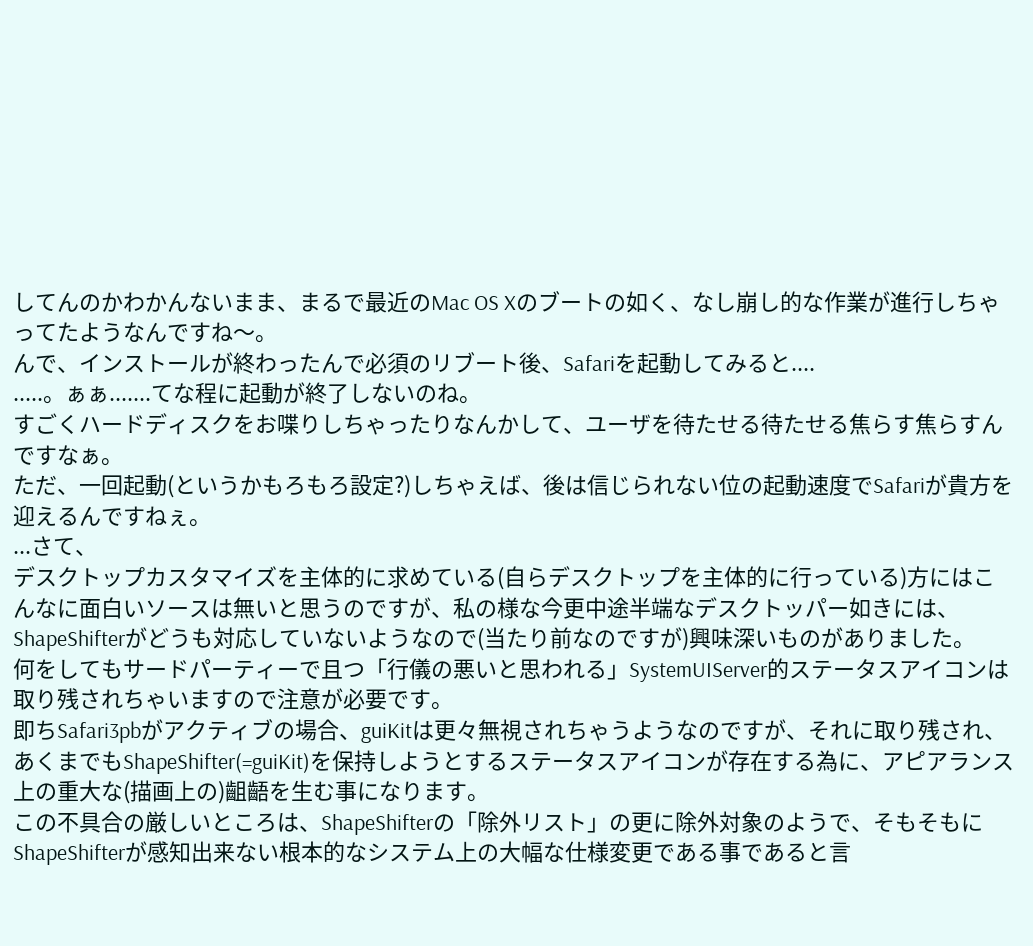してんのかわかんないまま、まるで最近のMac OS Xのブートの如く、なし崩し的な作業が進行しちゃってたようなんですね〜。
んで、インストールが終わったんで必須のリブート後、Safariを起動してみると....
.....。ぁぁ.......てな程に起動が終了しないのね。
すごくハードディスクをお喋りしちゃったりなんかして、ユーザを待たせる待たせる焦らす焦らすんですなぁ。
ただ、一回起動(というかもろもろ設定?)しちゃえば、後は信じられない位の起動速度でSafariが貴方を迎えるんですねぇ。
...さて、
デスクトップカスタマイズを主体的に求めている(自らデスクトップを主体的に行っている)方にはこんなに面白いソースは無いと思うのですが、私の様な今更中途半端なデスクトッパー如きには、ShapeShifterがどうも対応していないようなので(当たり前なのですが)興味深いものがありました。
何をしてもサードパーティーで且つ「行儀の悪いと思われる」SystemUIServer的ステータスアイコンは取り残されちゃいますので注意が必要です。
即ちSafari3pbがアクティブの場合、guiKitは更々無視されちゃうようなのですが、それに取り残され、あくまでもShapeShifter(=guiKit)を保持しようとするステータスアイコンが存在する為に、アピアランス上の重大な(描画上の)齟齬を生む事になります。
この不具合の厳しいところは、ShapeShifterの「除外リスト」の更に除外対象のようで、そもそもにShapeShifterが感知出来ない根本的なシステム上の大幅な仕様変更である事であると言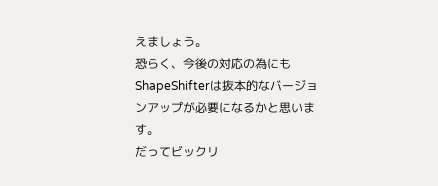えましょう。
恐らく、今後の対応の為にもShapeShifterは抜本的なバージョンアップが必要になるかと思います。
だってビックリ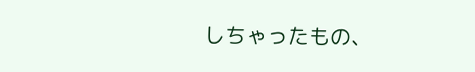しちゃったもの、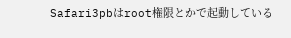Safari3pbはroot権限とかで起動している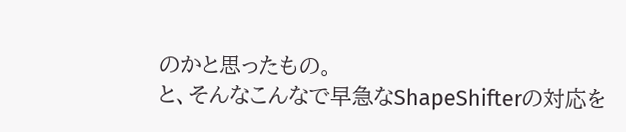のかと思ったもの。
と、そんなこんなで早急なShapeShifterの対応を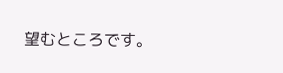望むところです。